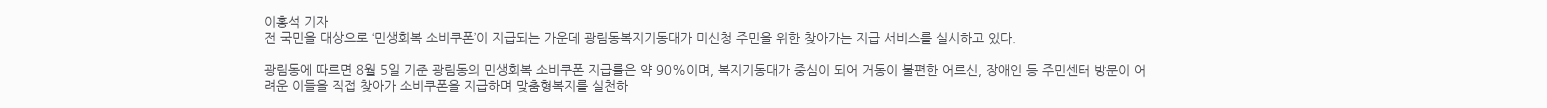이홍석 기자
전 국민을 대상으로 ‘민생회복 소비쿠폰’이 지급되는 가운데 광림동복지기동대가 미신청 주민을 위한 찾아가는 지급 서비스를 실시하고 있다.

광림동에 따르면 8월 5일 기준 광림동의 민생회복 소비쿠폰 지급률은 약 90%이며, 복지기동대가 중심이 되어 거동이 불편한 어르신, 장애인 등 주민센터 방문이 어려운 이들을 직접 찾아가 소비쿠폰을 지급하며 맞춤형복지를 실천하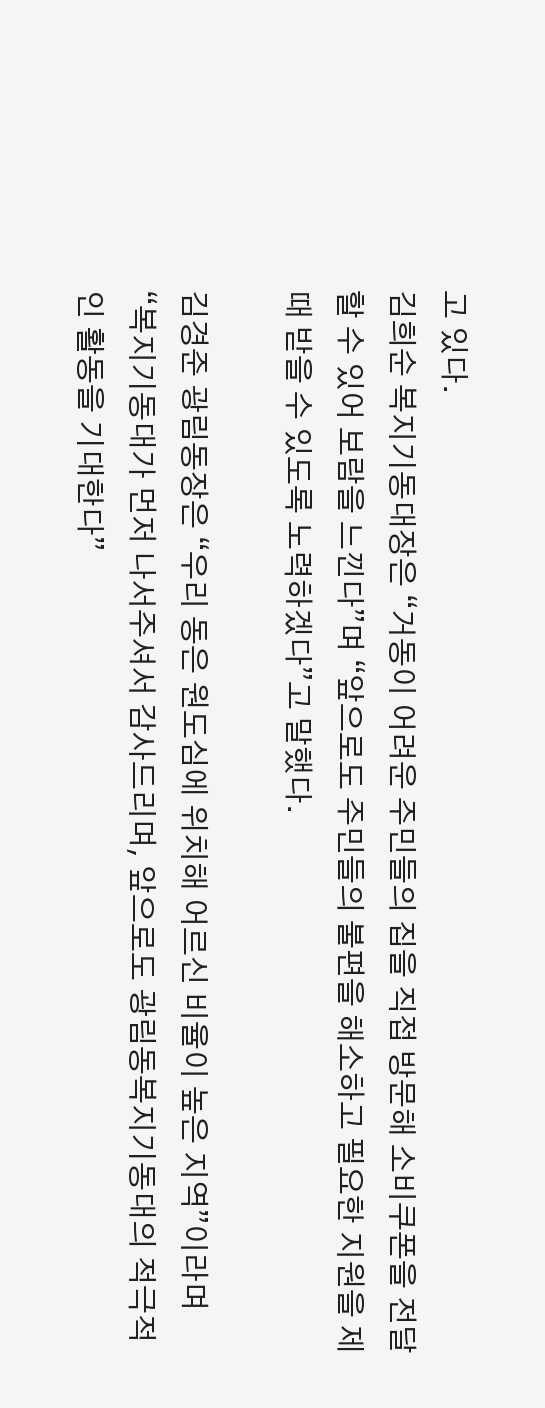고 있다.
김희순 복지기동대장은 “거동이 어려운 주민들의 집을 직접 방문해 소비쿠폰을 전달할 수 있어 보람을 느낀다”며 “앞으로도 주민들의 불편을 해소하고 필요한 지원을 제때 받을 수 있도록 노력하겠다”고 말했다.

김경준 광림동장은 “우리 동은 원도심에 위치해 어르신 비율이 높은 지역”이라며 “복지기동대가 먼저 나서주셔서 감사드리며, 앞으로도 광림동복지기동대의 적극적인 활동을 기대한다”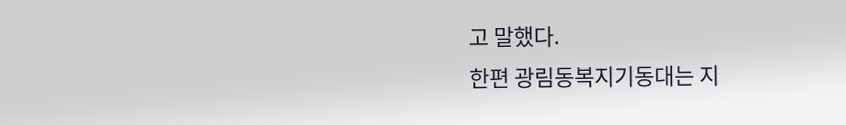고 말했다.
한편 광림동복지기동대는 지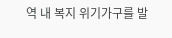역 내 복지 위기가구를 발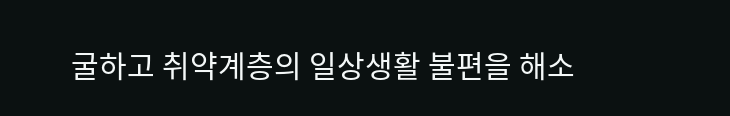굴하고 취약계층의 일상생활 불편을 해소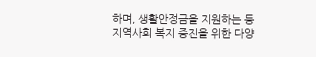하며, 생활안정금을 지원하는 등 지역사회 복지 증진을 위한 다양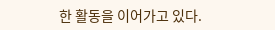한 활동을 이어가고 있다.